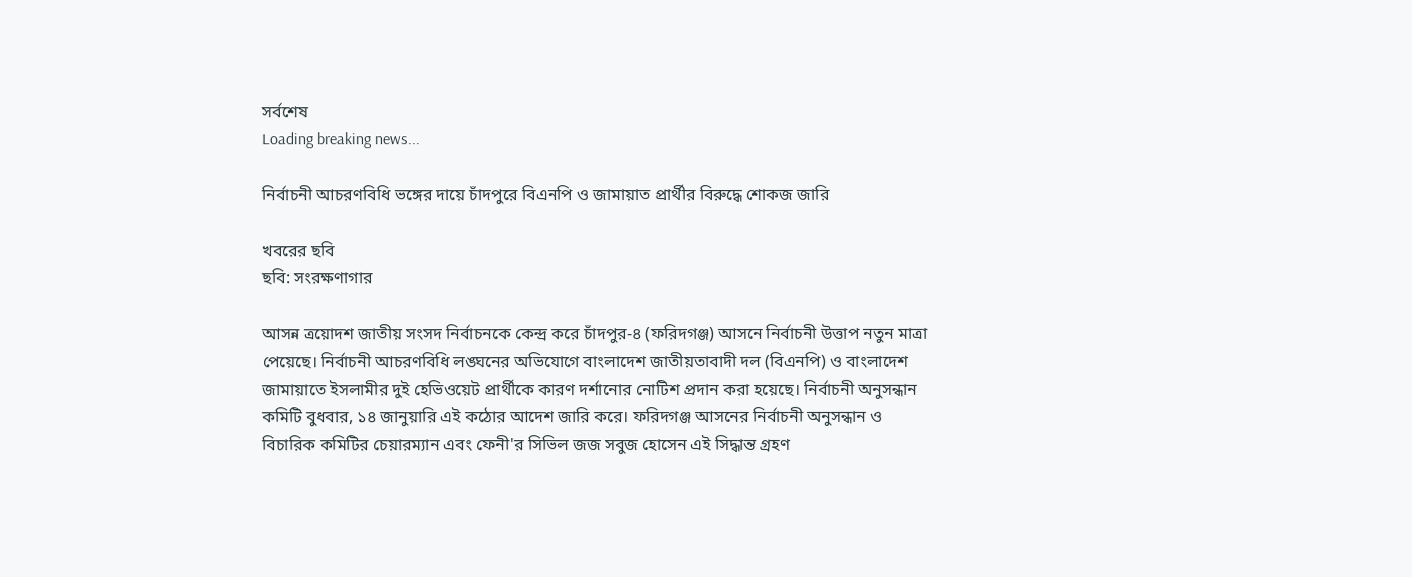সর্বশেষ
Loading breaking news...

নির্বাচনী আচরণবিধি ভঙ্গের দায়ে চাঁদপুরে বিএনপি ও জামায়াত প্রার্থীর বিরুদ্ধে শোকজ জারি

খবরের ছবি
ছবি: সংরক্ষণাগার

আসন্ন ত্রয়োদশ জাতীয় সংসদ নির্বাচনকে কেন্দ্র করে চাঁদপুর-৪ (ফরিদগঞ্জ) আসনে নির্বাচনী উত্তাপ নতুন মাত্রা পেয়েছে। নির্বাচনী আচরণবিধি লঙ্ঘনের অভিযোগে বাংলাদেশ জাতীয়তাবাদী দল (বিএনপি) ও বাংলাদেশ জামায়াতে ইসলামীর দুই হেভিওয়েট প্রার্থীকে কারণ দর্শানোর নোটিশ প্রদান করা হয়েছে। নির্বাচনী অনুসন্ধান কমিটি বুধবার, ১৪ জানুয়ারি এই কঠোর আদেশ জারি করে। ফরিদগঞ্জ আসনের নির্বাচনী অনুসন্ধান ও বিচারিক কমিটির চেয়ারম্যান এবং ফেনী'র সিভিল জজ সবুজ হোসেন এই সিদ্ধান্ত গ্রহণ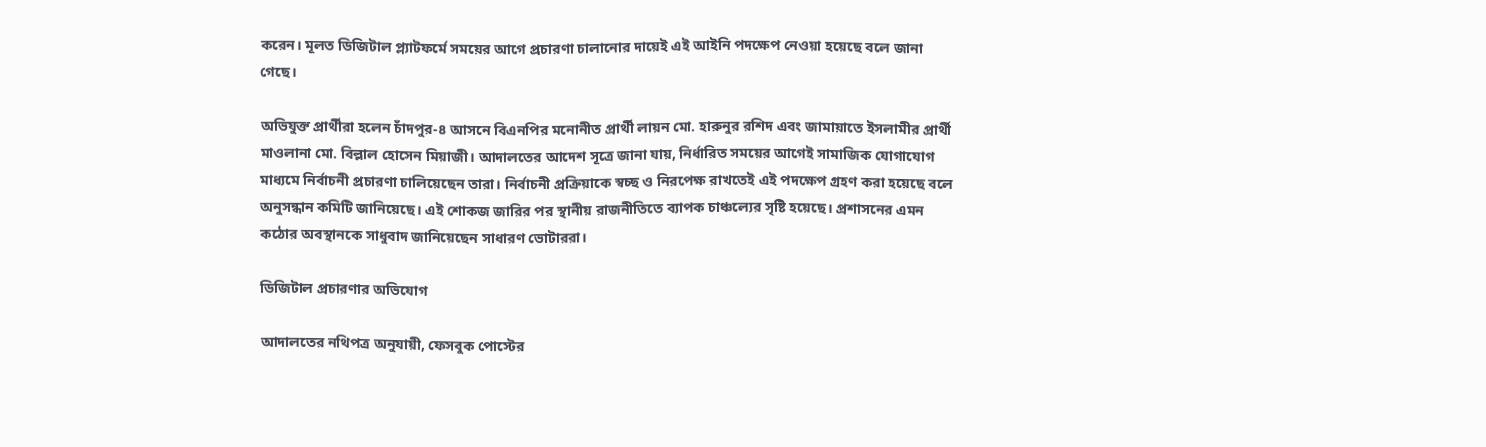করেন। মূলত ডিজিটাল প্ল্যাটফর্মে সময়ের আগে প্রচারণা চালানোর দায়েই এই আইনি পদক্ষেপ নেওয়া হয়েছে বলে জানা গেছে।

অভিযুক্ত প্রার্থীরা হলেন চাঁদপুর-৪ আসনে বিএনপির মনোনীত প্রার্থী লায়ন মো. হারুনুর রশিদ এবং জামায়াতে ইসলামীর প্রার্থী মাওলানা মো. বিল্লাল হোসেন মিয়াজী। আদালতের আদেশ সূত্রে জানা যায়, নির্ধারিত সময়ের আগেই সামাজিক যোগাযোগ মাধ্যমে নির্বাচনী প্রচারণা চালিয়েছেন তারা। নির্বাচনী প্রক্রিয়াকে স্বচ্ছ ও নিরপেক্ষ রাখতেই এই পদক্ষেপ গ্রহণ করা হয়েছে বলে অনুসন্ধান কমিটি জানিয়েছে। এই শোকজ জারির পর স্থানীয় রাজনীতিতে ব্যাপক চাঞ্চল্যের সৃষ্টি হয়েছে। প্রশাসনের এমন কঠোর অবস্থানকে সাধুবাদ জানিয়েছেন সাধারণ ভোটাররা।

ডিজিটাল প্রচারণার অভিযোগ

আদালতের নথিপত্র অনুযায়ী, ফেসবুক পোস্টের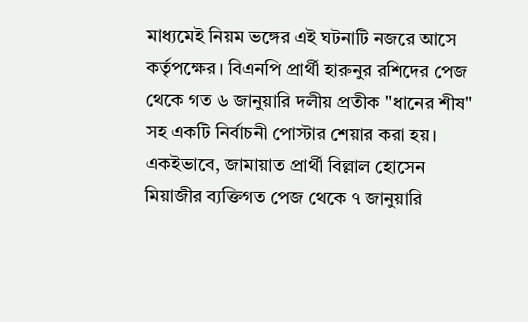মাধ্যমেই নিয়ম ভঙ্গের এই ঘটনাটি নজরে আসে কর্তৃপক্ষের। বিএনপি প্রার্থী হারুনুর রশিদের পেজ থেকে গত ৬ জানুয়ারি দলীয় প্রতীক "ধানের শীষ" সহ একটি নির্বাচনী পোস্টার শেয়ার করা হয়। একইভাবে, জামায়াত প্রার্থী বিল্লাল হোসেন মিয়াজীর ব্যক্তিগত পেজ থেকে ৭ জানুয়ারি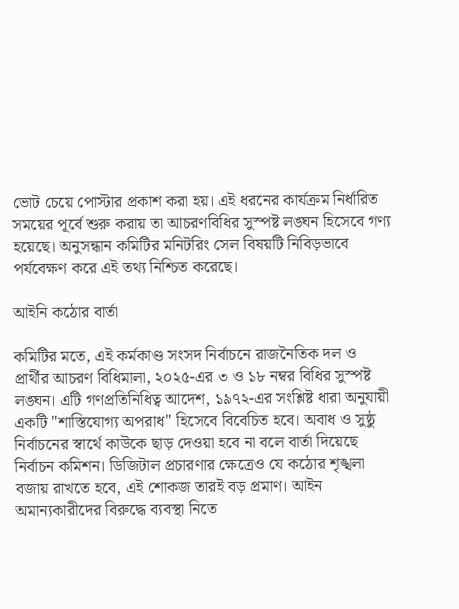ভোট চেয়ে পোস্টার প্রকাশ করা হয়। এই ধরনের কার্যক্রম নির্ধারিত সময়ের পূর্বে শুরু করায় তা আচরণবিধির সুস্পষ্ট লঙ্ঘন হিসেবে গণ্য হয়েছে। অনুসন্ধান কমিটির মনিটরিং সেল বিষয়টি নিবিড়ভাবে পর্যবেক্ষণ করে এই তথ্য নিশ্চিত করেছে।

আইনি কঠোর বার্তা

কমিটির মতে, এই কর্মকাণ্ড সংসদ নির্বাচনে রাজনৈতিক দল ও প্রার্থীর আচরণ বিধিমালা, ২০২৫-এর ৩ ও ১৮ নম্বর বিধির সুস্পষ্ট লঙ্ঘন। এটি গণপ্রতিনিধিত্ব আদেশ, ১৯৭২-এর সংশ্লিষ্ট ধারা অনুযায়ী একটি "শাস্তিযোগ্য অপরাধ" হিসেবে বিবেচিত হবে। অবাধ ও সুষ্ঠু নির্বাচনের স্বার্থে কাউকে ছাড় দেওয়া হবে না বলে বার্তা দিয়েছে নির্বাচন কমিশন। ডিজিটাল প্রচারণার ক্ষেত্রেও যে কঠোর শৃঙ্খলা বজায় রাখতে হবে, এই শোকজ তারই বড় প্রমাণ। আইন অমান্যকারীদের বিরুদ্ধে ব্যবস্থা নিতে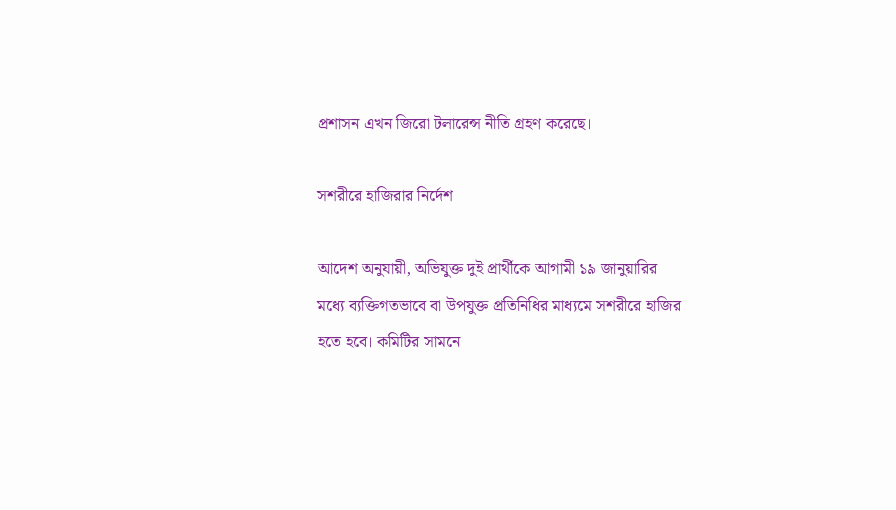প্রশাসন এখন জিরো টলারেন্স নীতি গ্রহণ করেছে।

সশরীরে হাজিরার নির্দেশ

আদেশ অনুযায়ী, অভিযুক্ত দুই প্রার্থীকে আগামী ১৯ জানুয়ারির মধ্যে ব্যক্তিগতভাবে বা উপযুক্ত প্রতিনিধির মাধ্যমে সশরীরে হাজির হতে হবে। কমিটির সামনে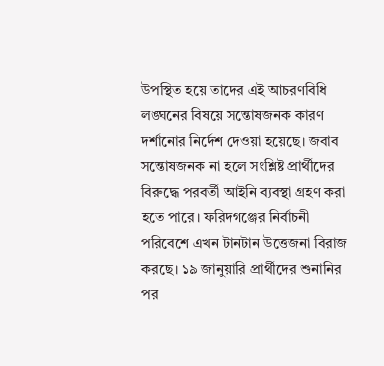উপস্থিত হয়ে তাদের এই আচরণবিধি লঙ্ঘনের বিষয়ে সন্তোষজনক কারণ দর্শানোর নির্দেশ দেওয়া হয়েছে। জবাব সন্তোষজনক না হলে সংশ্লিষ্ট প্রার্থীদের বিরুদ্ধে পরবর্তী আইনি ব্যবস্থা গ্রহণ করা হতে পারে। ফরিদগঞ্জের নির্বাচনী পরিবেশে এখন টানটান উত্তেজনা বিরাজ করছে। ১৯ জানুয়ারি প্রার্থীদের শুনানির পর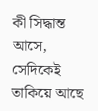কী সিদ্ধান্ত আসে, সেদিকেই তাকিয়ে আছে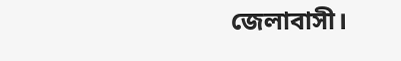জেলাবাসী।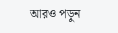আরও পড়ুন